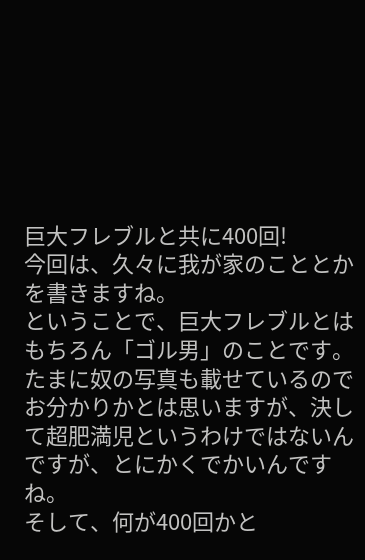巨大フレブルと共に400回!
今回は、久々に我が家のこととかを書きますね。
ということで、巨大フレブルとはもちろん「ゴル男」のことです。
たまに奴の写真も載せているのでお分かりかとは思いますが、決して超肥満児というわけではないんですが、とにかくでかいんですね。
そして、何が400回かと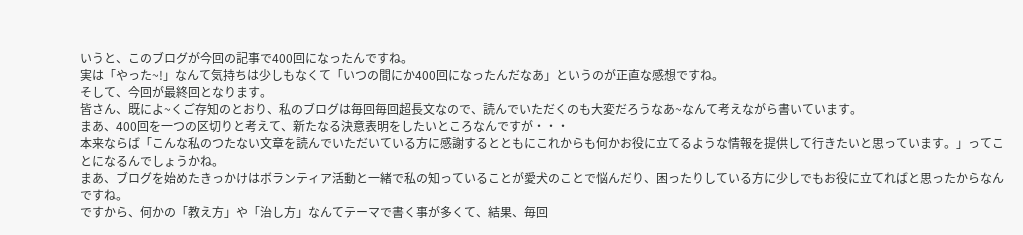いうと、このブログが今回の記事で400回になったんですね。
実は「やった~!」なんて気持ちは少しもなくて「いつの間にか400回になったんだなあ」というのが正直な感想ですね。
そして、今回が最終回となります。
皆さん、既によ~くご存知のとおり、私のブログは毎回毎回超長文なので、読んでいただくのも大変だろうなあ~なんて考えながら書いています。
まあ、400回を一つの区切りと考えて、新たなる決意表明をしたいところなんですが・・・
本来ならば「こんな私のつたない文章を読んでいただいている方に感謝するとともにこれからも何かお役に立てるような情報を提供して行きたいと思っています。」ってことになるんでしょうかね。
まあ、ブログを始めたきっかけはボランティア活動と一緒で私の知っていることが愛犬のことで悩んだり、困ったりしている方に少しでもお役に立てればと思ったからなんですね。
ですから、何かの「教え方」や「治し方」なんてテーマで書く事が多くて、結果、毎回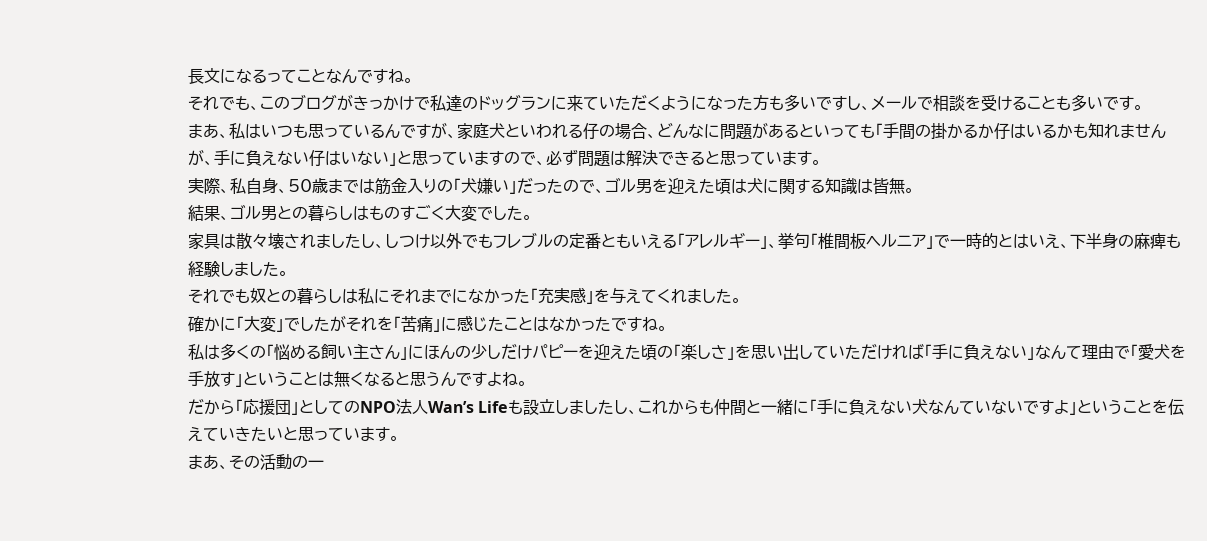長文になるってことなんですね。
それでも、このブログがきっかけで私達のドッグランに来ていただくようになった方も多いですし、メールで相談を受けることも多いです。
まあ、私はいつも思っているんですが、家庭犬といわれる仔の場合、どんなに問題があるといっても「手間の掛かるか仔はいるかも知れませんが、手に負えない仔はいない」と思っていますので、必ず問題は解決できると思っています。
実際、私自身、50歳までは筋金入りの「犬嫌い」だったので、ゴル男を迎えた頃は犬に関する知識は皆無。
結果、ゴル男との暮らしはものすごく大変でした。
家具は散々壊されましたし、しつけ以外でもフレブルの定番ともいえる「アレルギー」、挙句「椎間板ヘルニア」で一時的とはいえ、下半身の麻痺も経験しました。
それでも奴との暮らしは私にそれまでになかった「充実感」を与えてくれました。
確かに「大変」でしたがそれを「苦痛」に感じたことはなかったですね。
私は多くの「悩める飼い主さん」にほんの少しだけパピーを迎えた頃の「楽しさ」を思い出していただければ「手に負えない」なんて理由で「愛犬を手放す」ということは無くなると思うんですよね。
だから「応援団」としてのNPO法人Wan’s Lifeも設立しましたし、これからも仲間と一緒に「手に負えない犬なんていないですよ」ということを伝えていきたいと思っています。
まあ、その活動の一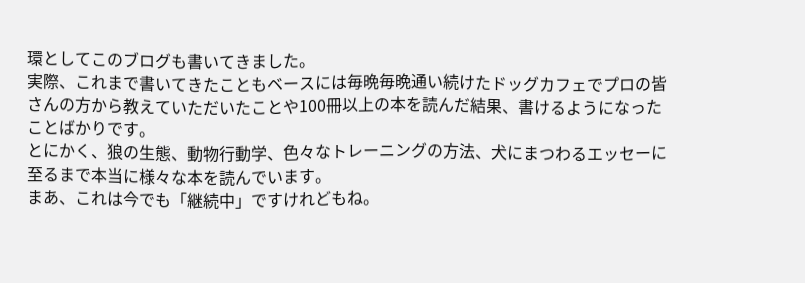環としてこのブログも書いてきました。
実際、これまで書いてきたこともベースには毎晩毎晩通い続けたドッグカフェでプロの皆さんの方から教えていただいたことや100冊以上の本を読んだ結果、書けるようになったことばかりです。
とにかく、狼の生態、動物行動学、色々なトレーニングの方法、犬にまつわるエッセーに至るまで本当に様々な本を読んでいます。
まあ、これは今でも「継続中」ですけれどもね。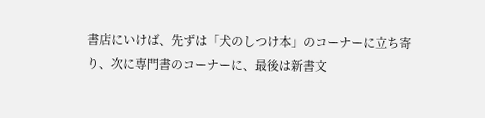書店にいけば、先ずは「犬のしつけ本」のコーナーに立ち寄り、次に専門書のコーナーに、最後は新書文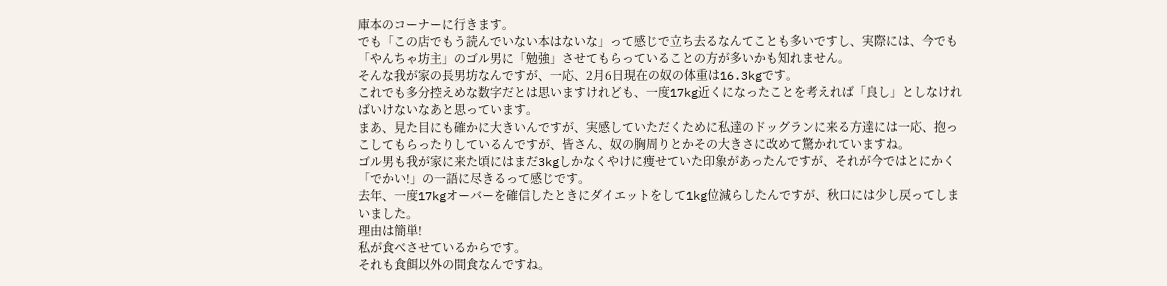庫本のコーナーに行きます。
でも「この店でもう読んでいない本はないな」って感じで立ち去るなんてことも多いですし、実際には、今でも「やんちゃ坊主」のゴル男に「勉強」させてもらっていることの方が多いかも知れません。
そんな我が家の長男坊なんですが、一応、2月6日現在の奴の体重は16.3kgです。
これでも多分控えめな数字だとは思いますけれども、一度17kg近くになったことを考えれば「良し」としなければいけないなあと思っています。
まあ、見た目にも確かに大きいんですが、実感していただくために私達のドッグランに来る方達には一応、抱っこしてもらったりしているんですが、皆さん、奴の胸周りとかその大きさに改めて驚かれていますね。
ゴル男も我が家に来た頃にはまだ3kgしかなくやけに痩せていた印象があったんですが、それが今ではとにかく「でかい!」の一語に尽きるって感じです。
去年、一度17kgオーバーを確信したときにダイエットをして1kg位減らしたんですが、秋口には少し戻ってしまいました。
理由は簡単!
私が食べさせているからです。
それも食餌以外の間食なんですね。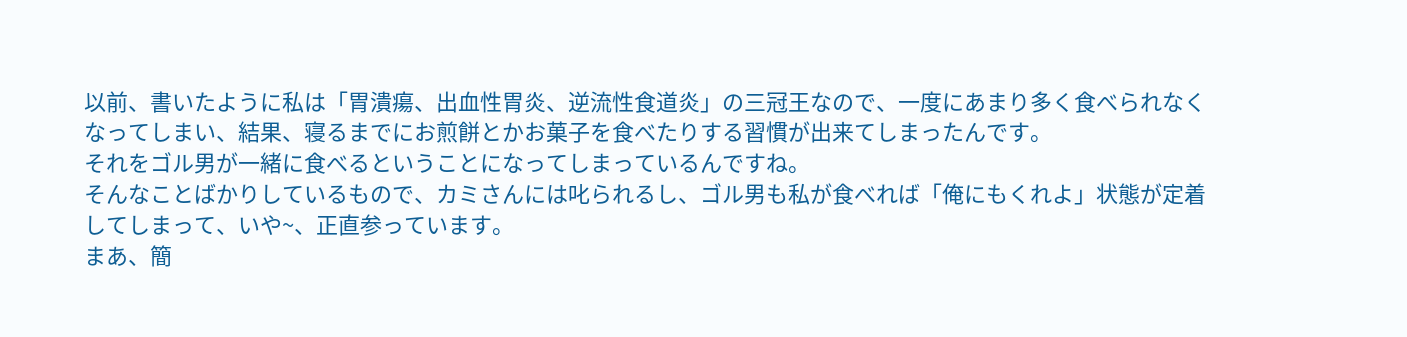以前、書いたように私は「胃潰瘍、出血性胃炎、逆流性食道炎」の三冠王なので、一度にあまり多く食べられなくなってしまい、結果、寝るまでにお煎餅とかお菓子を食べたりする習慣が出来てしまったんです。
それをゴル男が一緒に食べるということになってしまっているんですね。
そんなことばかりしているもので、カミさんには叱られるし、ゴル男も私が食べれば「俺にもくれよ」状態が定着してしまって、いや~、正直参っています。
まあ、簡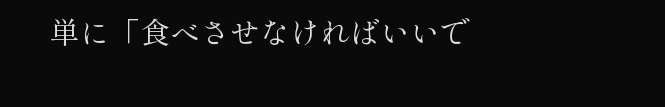単に「食べさせなければいいで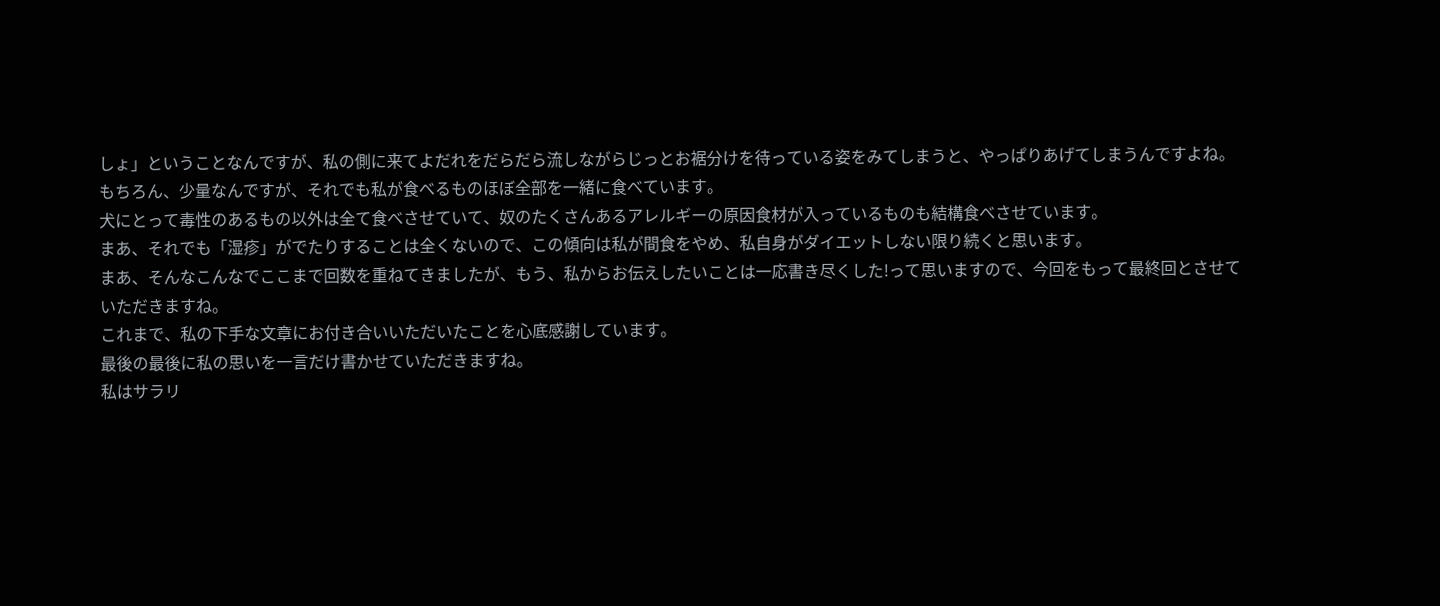しょ」ということなんですが、私の側に来てよだれをだらだら流しながらじっとお裾分けを待っている姿をみてしまうと、やっぱりあげてしまうんですよね。
もちろん、少量なんですが、それでも私が食べるものほぼ全部を一緒に食べています。
犬にとって毒性のあるもの以外は全て食べさせていて、奴のたくさんあるアレルギーの原因食材が入っているものも結構食べさせています。
まあ、それでも「湿疹」がでたりすることは全くないので、この傾向は私が間食をやめ、私自身がダイエットしない限り続くと思います。
まあ、そんなこんなでここまで回数を重ねてきましたが、もう、私からお伝えしたいことは一応書き尽くした!って思いますので、今回をもって最終回とさせていただきますね。
これまで、私の下手な文章にお付き合いいただいたことを心底感謝しています。
最後の最後に私の思いを一言だけ書かせていただきますね。
私はサラリ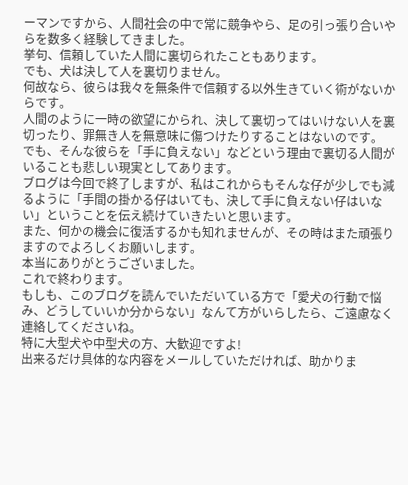ーマンですから、人間社会の中で常に競争やら、足の引っ張り合いやらを数多く経験してきました。
挙句、信頼していた人間に裏切られたこともあります。
でも、犬は決して人を裏切りません。
何故なら、彼らは我々を無条件で信頼する以外生きていく術がないからです。
人間のように一時の欲望にかられ、決して裏切ってはいけない人を裏切ったり、罪無き人を無意味に傷つけたりすることはないのです。
でも、そんな彼らを「手に負えない」などという理由で裏切る人間がいることも悲しい現実としてあります。
ブログは今回で終了しますが、私はこれからもそんな仔が少しでも減るように「手間の掛かる仔はいても、決して手に負えない仔はいない」ということを伝え続けていきたいと思います。
また、何かの機会に復活するかも知れませんが、その時はまた頑張りますのでよろしくお願いします。
本当にありがとうございました。
これで終わります。
もしも、このブログを読んでいただいている方で「愛犬の行動で悩み、どうしていいか分からない」なんて方がいらしたら、ご遠慮なく連絡してくださいね。
特に大型犬や中型犬の方、大歓迎ですよ!
出来るだけ具体的な内容をメールしていただければ、助かりま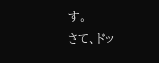す。
さて、ドッ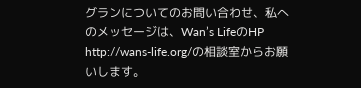グランについてのお問い合わせ、私へのメッセージは、Wan’s LifeのHP http://wans-life.org/の相談室からお願いします。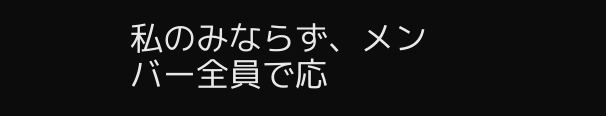私のみならず、メンバー全員で応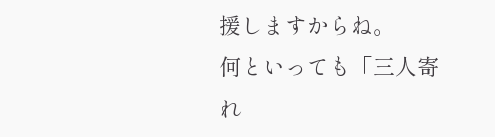援しますからね。
何といっても「三人寄れ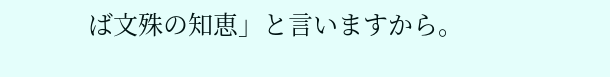ば文殊の知恵」と言いますから。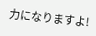力になりますよ!